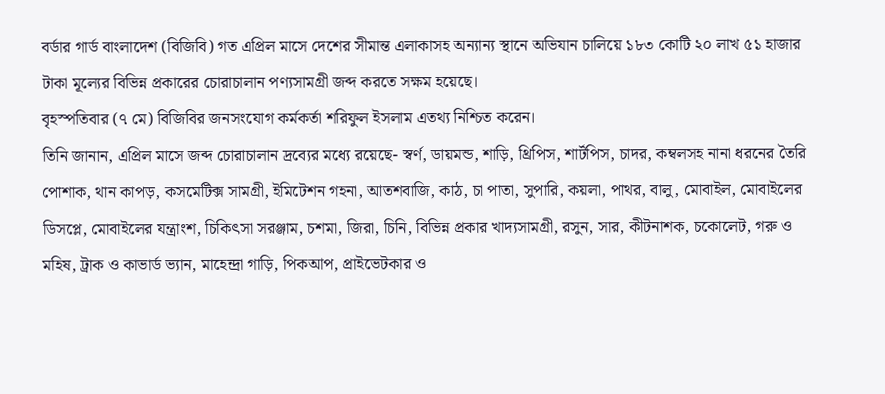বর্ডার গার্ড বাংলাদেশ (বিজিবি) গত এপ্রিল মাসে দেশের সীমান্ত এলাকাসহ অন্যান্য স্থানে অভিযান চালিয়ে ১৮৩ কোটি ২০ লাখ ৫১ হাজার টাকা মূল্যের বিভিন্ন প্রকারের চোরাচালান পণ্যসামগ্রী জব্দ করতে সক্ষম হয়েছে।
বৃহস্পতিবার (৭ মে) বিজিবির জনসংযোগ কর্মকর্তা শরিফুল ইসলাম এতথ্য নিশ্চিত করেন।
তিনি জানান, এপ্রিল মাসে জব্দ চোরাচালান দ্রব্যের মধ্যে রয়েছে- স্বর্ণ, ডায়মন্ড, শাড়ি, থ্রিপিস, শার্টপিস, চাদর, কম্বলসহ নানা ধরনের তৈরি পোশাক, থান কাপড়, কসমেটিক্স সামগ্রী, ইমিটেশন গহনা, আতশবাজি, কাঠ, চা পাতা, সুপারি, কয়লা, পাথর, বালু, মোবাইল, মোবাইলের ডিসপ্লে, মোবাইলের যন্ত্রাংশ, চিকিৎসা সরঞ্জাম, চশমা, জিরা, চিনি, বিভিন্ন প্রকার খাদ্যসামগ্রী, রসুন, সার, কীটনাশক, চকোলেট, গরু ও মহিষ, ট্রাক ও কাভার্ড ভ্যান, মাহেন্দ্রা গাড়ি, পিকআপ, প্রাইভেটকার ও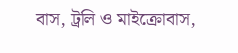বাস, ট্রলি ও মাইক্রোবাস,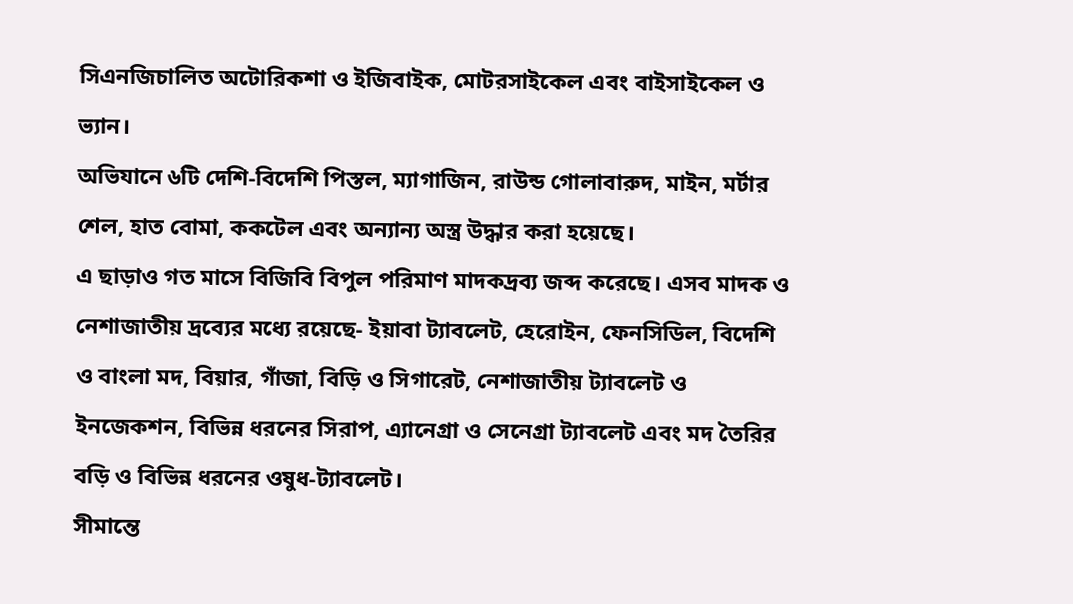সিএনজিচালিত অটোরিকশা ও ইজিবাইক, মোটরসাইকেল এবং বাইসাইকেল ও ভ্যান।
অভিযানে ৬টি দেশি-বিদেশি পিস্তল, ম্যাগাজিন, রাউন্ড গোলাবারুদ, মাইন, মর্টার শেল, হাত বোমা, ককটেল এবং অন্যান্য অস্ত্র উদ্ধার করা হয়েছে।
এ ছাড়াও গত মাসে বিজিবি বিপুল পরিমাণ মাদকদ্রব্য জব্দ করেছে। এসব মাদক ও নেশাজাতীয় দ্রব্যের মধ্যে রয়েছে- ইয়াবা ট্যাবলেট, হেরোইন, ফেনসিডিল, বিদেশি ও বাংলা মদ, বিয়ার, গাঁজা, বিড়ি ও সিগারেট, নেশাজাতীয় ট্যাবলেট ও ইনজেকশন, বিভিন্ন ধরনের সিরাপ, এ্যানেগ্রা ও সেনেগ্রা ট্যাবলেট এবং মদ তৈরির বড়ি ও বিভিন্ন ধরনের ওষুধ-ট্যাবলেট।
সীমান্তে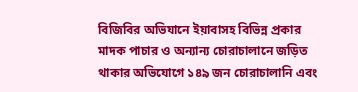বিজিবির অভিযানে ইয়াবাসহ বিভিন্ন প্রকার মাদক পাচার ও অন্যান্য চোরাচালানে জড়িত থাকার অভিযোগে ১৪৯ জন চোরাচালানি এবং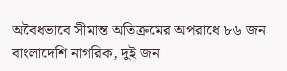অবৈধভাবে সীমান্ত অতিক্রমের অপরাধে ৮৬ জন বাংলাদেশি নাগরিক, দুই জন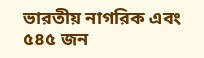ভারতীয় নাগরিক এবং ৫৪৫ জন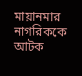মায়ানমার নাগরিককে আটক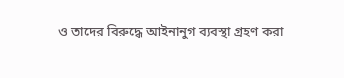ও তাদের বিরুদ্ধে আইনানুগ ব্যবস্থা গ্রহণ করা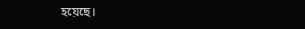হয়েছে।